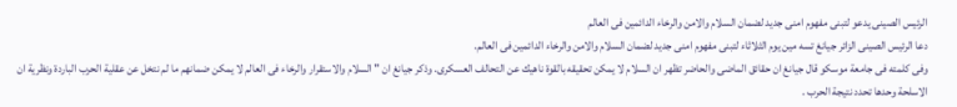الرئيس الصينى يدعو لتبنى مفهوم امنى جديد لضمان السلام والامن والرخاء الدائمين فى العالم
دعا الرئيس الصينى الزائر جيانغ تسه مين يوم الثلاثاء لتبنى مفهوم امنى جديد لضمان السلام والامن والرخاء الدائمين فى العالم.
وفى كلمته فى جامعة موسكو قال جيانغ ان حقائق الماضى والحاضر تظهر ان السلام لا يمكن تحقيقه بالقوة ناهيك عن التحالف العسكرى. وذكر جيانغ ان " السلام والاستقرار والرخاء فى العالم لا يمكن ضمانهم ما لم نتخل عن عقلية الحرب الباردة ونظرية ان الاسلحة وحدها تحدد نتيجة الحرب .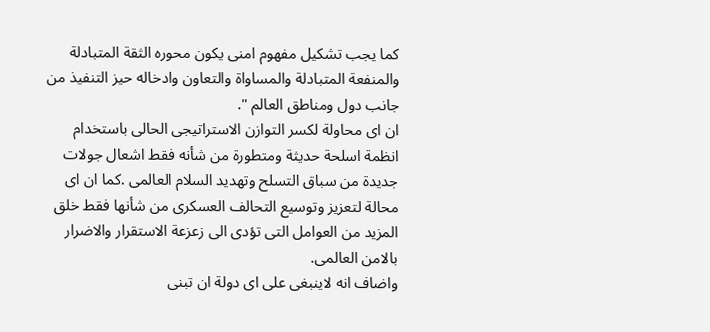كما يجب تشكيل مفهوم امنى يكون محوره الثقة المتبادلة والمنفعة المتبادلة والمساواة والتعاون وادخاله حيز التنفيذ من جانب دول ومناطق العالم ".
ان اى محاولة لكسر التوازن الاستراتيجى الحالى باستخدام انظمة اسلحة حديثة ومتطورة من شأنه فقط اشعال جولات جديدة من سباق التسلح وتهديد السلام العالمى .كما ان اى محالة لتعزيز وتوسيع التحالف العسكرى من شأنها فقط خلق المزيد من العوامل التى تؤدى الى زعزعة الاستقرار والاضرار بالامن العالمى.
واضاف انه لاينبغى على اى دولة ان تبنى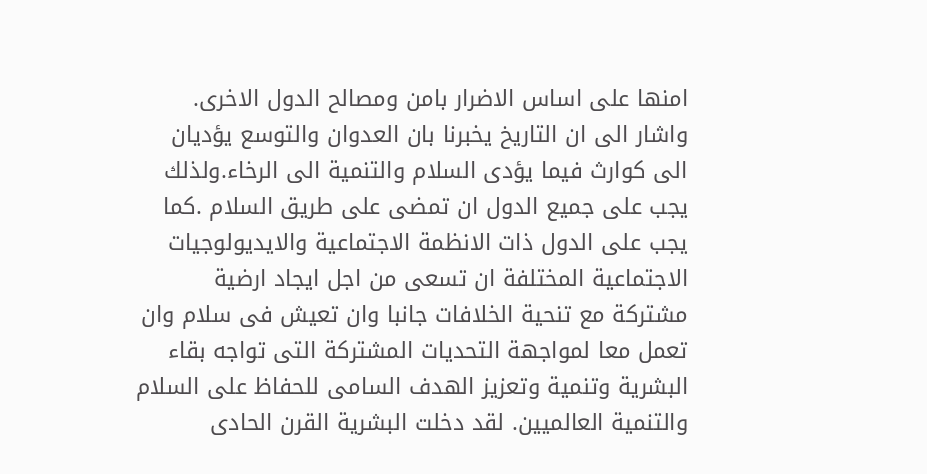امنها على اساس الاضرار بامن ومصالح الدول الاخرى. واشار الى ان التاريخ يخبرنا بان العدوان والتوسع يؤديان الى كوارث فيما يؤدى السلام والتنمية الى الرخاء.ولذلك يجب على جميع الدول ان تمضى على طريق السلام .كما يجب على الدول ذات الانظمة الاجتماعية والايديولوجيات الاجتماعية المختلفة ان تسعى من اجل ايجاد ارضية مشتركة مع تنحية الخلافات جانبا وان تعيش فى سلام وان تعمل معا لمواجهة التحديات المشتركة التى تواجه بقاء البشرية وتنمية وتعزيز الهدف السامى للحفاظ على السلام والتنمية العالميين. لقد دخلت البشرية القرن الحادى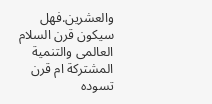والعشرين.فهل سيكون قرن السلام العالمى والتنمية المشتركة ام قرن تسوده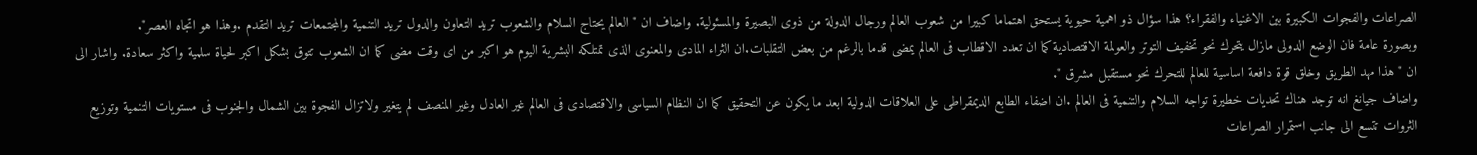الصراعات والفجوات الكبيرة بين الاغنياء والفقراء؟ هذا سؤال ذو اهمية حيوية يستحق اهتماما كبيرا من شعوب العالم ورجال الدولة من ذوى البصيرة والمسئولية. واضاف ان " العالم يحتاج السلام والشعوب تريد التعاون والدول تريد التنمية والمجتمعات تريد التقدم .وهذا هو اتجاه العصر".
وبصورة عامة فان الوضع الدولى مازال يتحرك نحو تخفيف التوتر والعولمة الاقتصادية كما ان تعدد الاقطاب فى العالم يمضى قدما بالرغم من بعض التقلبات.ان الثراء المادى والمعنوى الذى تمتلكه البشرية اليوم هو اكبر من اى وقت مضى كما ان الشعوب تتوق بشكل اكبر لحياة سلمية واكثر سعادة. واشار الى ان " هذا مهد الطريق وخلق قوة دافعة اساسية للعالم للتحرك نحو مستقبل مشرق ".
واضاف جيانغ انه توجد هناك تحديات خطيرة تواجه السلام والتنمية فى العالم .ان اضفاء الطابع الديمقراطى على العلاقات الدولية ابعد ما يكون عن التحقيق كما ان النظام السياسى والاقتصادى فى العالم غير العادل وغير المنصف لم يتغير ولاتزال الفجوة بين الشمال والجنوب فى مستويات التنمية وتوزيع الثروات تتسع الى جانب استمرار الصراعات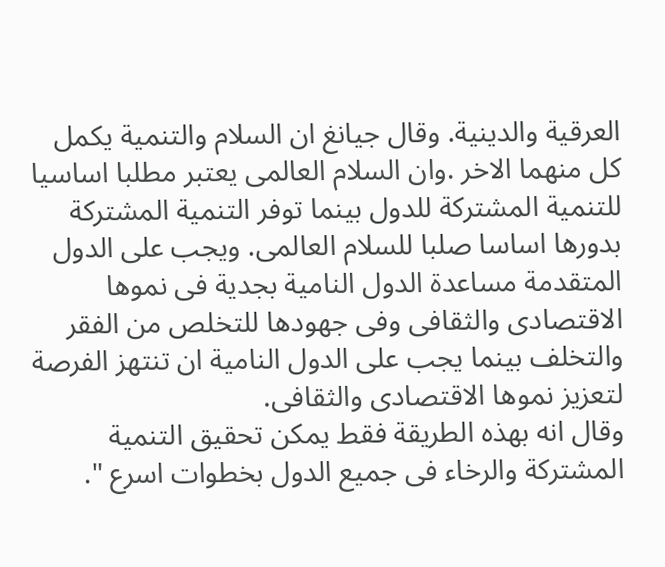العرقية والدينية. وقال جيانغ ان السلام والتنمية يكمل كل منهما الاخر .وان السلام العالمى يعتبر مطلبا اساسيا للتنمية المشتركة للدول بينما توفر التنمية المشتركة بدورها اساسا صلبا للسلام العالمى. ويجب على الدول المتقدمة مساعدة الدول النامية بجدية فى نموها الاقتصادى والثقافى وفى جهودها للتخلص من الفقر والتخلف بينما يجب على الدول النامية ان تنتهز الفرصة لتعزيز نموها الاقتصادى والثقافى.
وقال انه بهذه الطريقة فقط يمكن تحقيق التنمية المشتركة والرخاء فى جميع الدول بخطوات اسرع ".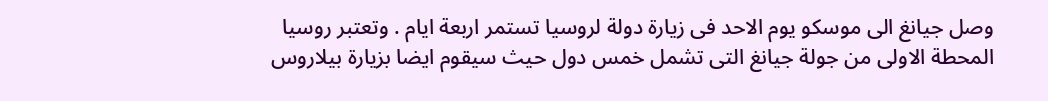وصل جيانغ الى موسكو يوم الاحد فى زيارة دولة لروسيا تستمر اربعة ايام . وتعتبر روسيا المحطة الاولى من جولة جيانغ التى تشمل خمس دول حيث سيقوم ايضا بزيارة بيلاروس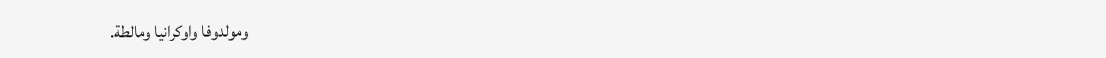ومولدوفا واوكرانيا ومالطة.